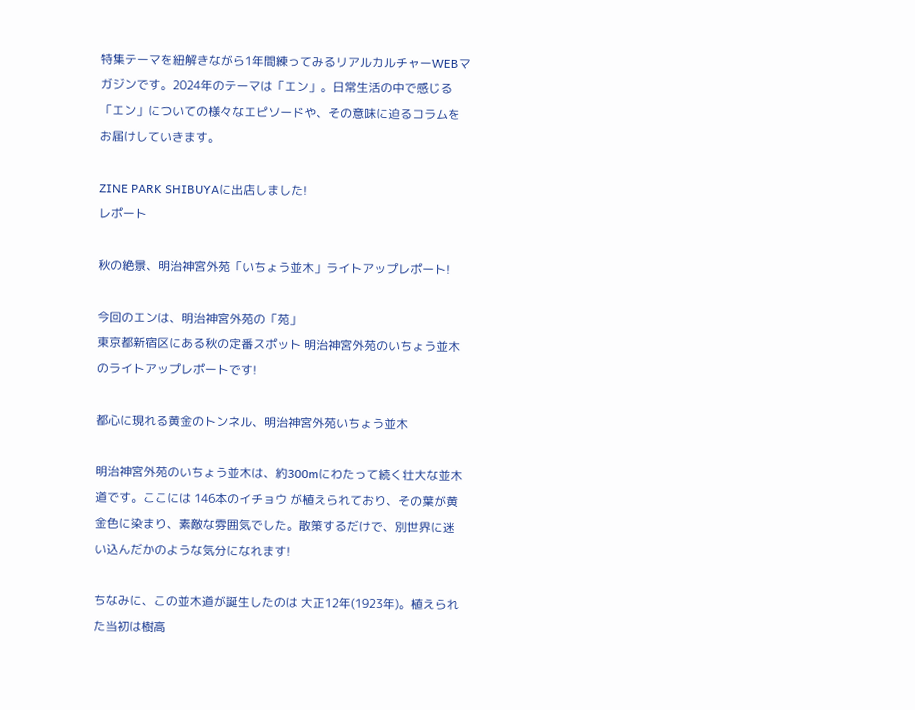特集テーマを紐解きながら1年間練ってみるリアルカルチャーWEBマガジンです。2024年のテーマは「エン」。日常生活の中で感じる「エン」についての様々なエピソードや、その意味に迫るコラムをお届けしていきます。

ZINE PARK SHIBUYAに出店しました!
レポート

秋の絶景、明治神宮外苑「いちょう並木」ライトアップレポート!

今回のエンは、明治神宮外苑の「苑」
東京都新宿区にある秋の定番スポット 明治神宮外苑のいちょう並木 のライトアップレポートです!

都心に現れる黄金のトンネル、明治神宮外苑いちょう並木

明治神宮外苑のいちょう並木は、約300mにわたって続く壮大な並木道です。ここには 146本のイチョウ が植えられており、その葉が黄金色に染まり、素敵な雰囲気でした。散策するだけで、別世界に迷い込んだかのような気分になれます!

ちなみに、この並木道が誕生したのは 大正12年(1923年)。植えられた当初は樹高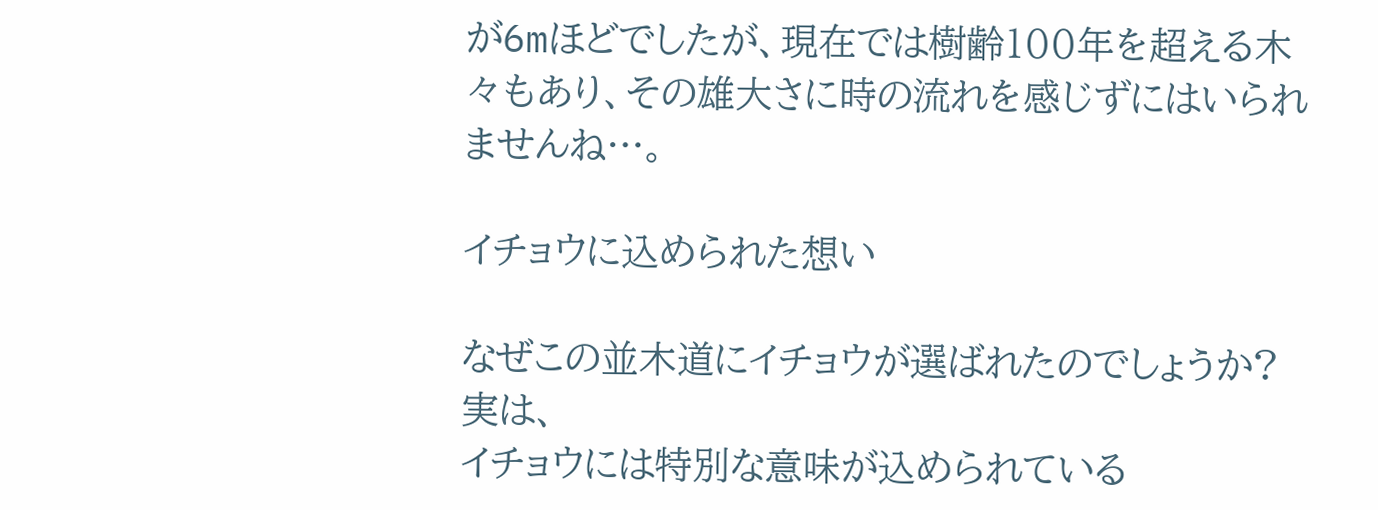が6mほどでしたが、現在では樹齢100年を超える木々もあり、その雄大さに時の流れを感じずにはいられませんね…。

イチョウに込められた想い

なぜこの並木道にイチョウが選ばれたのでしょうか?実は、
イチョウには特別な意味が込められている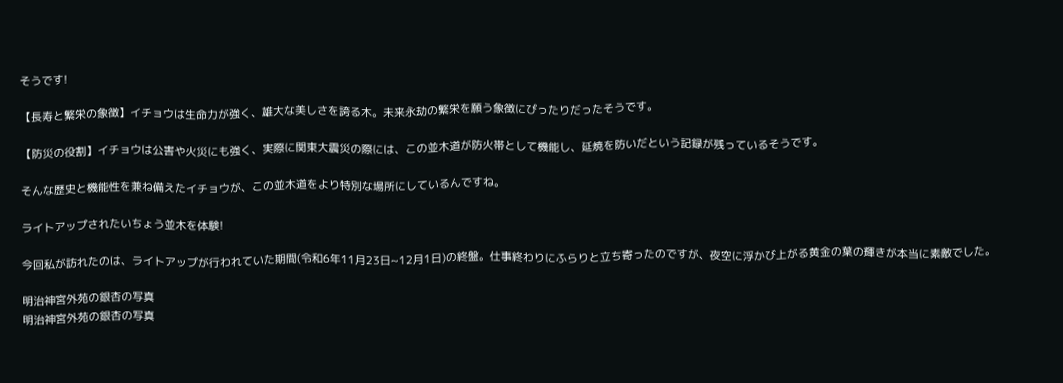そうです!

【長寿と繁栄の象徴】イチョウは生命力が強く、雄大な美しさを誇る木。未来永劫の繁栄を願う象徴にぴったりだったそうです。

【防災の役割】イチョウは公害や火災にも強く、実際に関東大震災の際には、この並木道が防火帯として機能し、延焼を防いだという記録が残っているそうです。

そんな歴史と機能性を兼ね備えたイチョウが、この並木道をより特別な場所にしているんですね。

ライトアップされたいちょう並木を体験!

今回私が訪れたのは、ライトアップが行われていた期間(令和6年11月23日~12月1日)の終盤。仕事終わりにふらりと立ち寄ったのですが、夜空に浮かび上がる黄金の葉の輝きが本当に素敵でした。

明治神宮外苑の銀杏の写真
明治神宮外苑の銀杏の写真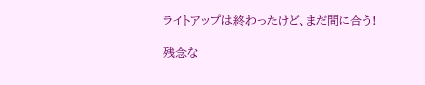ライトアップは終わったけど、まだ間に合う!

残念な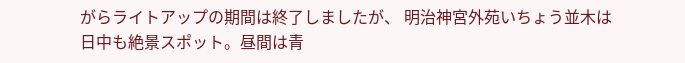がらライトアップの期間は終了しましたが、 明治神宮外苑いちょう並木は日中も絶景スポット。昼間は青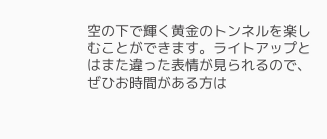空の下で輝く黄金のトンネルを楽しむことができます。ライトアップとはまた違った表情が見られるので、ぜひお時間がある方は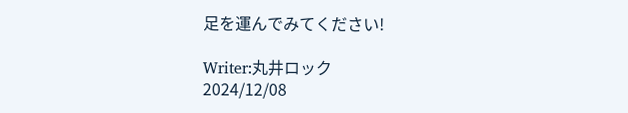足を運んでみてください!

Writer:丸井ロック
2024/12/08